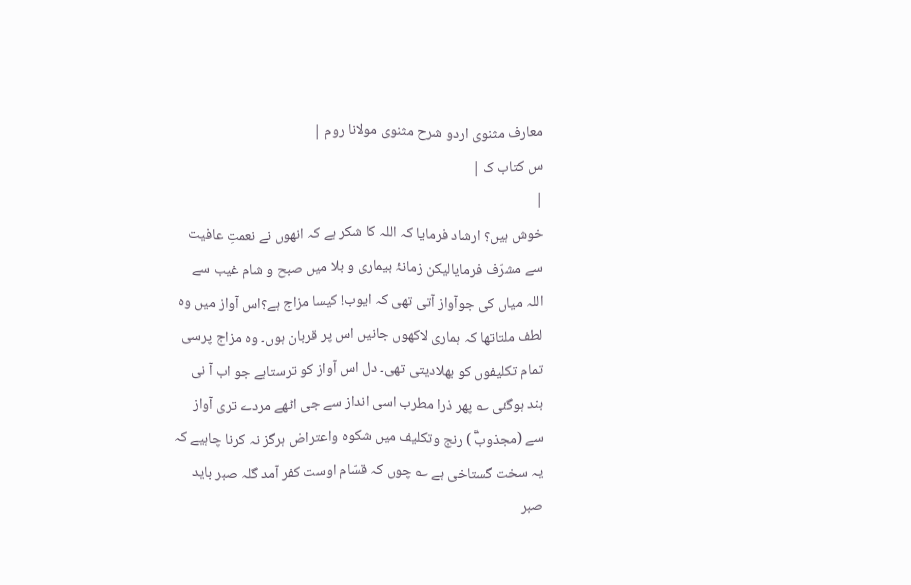معارف مثنوی اردو شرح مثنوی مولانا روم |
س کتاب ک |
|
خوش ہیں؟ ارشاد فرمایا کہ اللہ کا شکر ہے کہ انھوں نے نعمتِ عافیت سے مشرّف فرمایالیکن زمانۂ بیماری و بلا میں صبح و شام غیب سے اللہ میاں کی جوآواز آتی تھی کہ ایوب! کیسا مزاج ہے؟اس آواز میں وہ لطف ملتاتھا کہ ہماری لاکھوں جانیں اس پر قربان ہوں۔ وہ مزاج پرسی تمام تکلیفوں کو بھلادیتی تھی۔ دل اس آواز کو ترستاہے جو اب آ نی بند ہوگئی ؎ پھر ذرا مطرب اسی انداز سے جی اٹھے مردے تری آواز سے (مجذوبؔؒ ) رنج وتکلیف میں شکوہ واعتراض ہرگز نہ کرنا چاہیے کہ یہ سخت گستاخی ہے ؎ چوں کہ قسّام اوست کفر آمد گلہ صبر باید صبر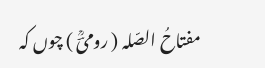مفتاحُ الصّلہ ( رومیؔؒ ) چوں کہ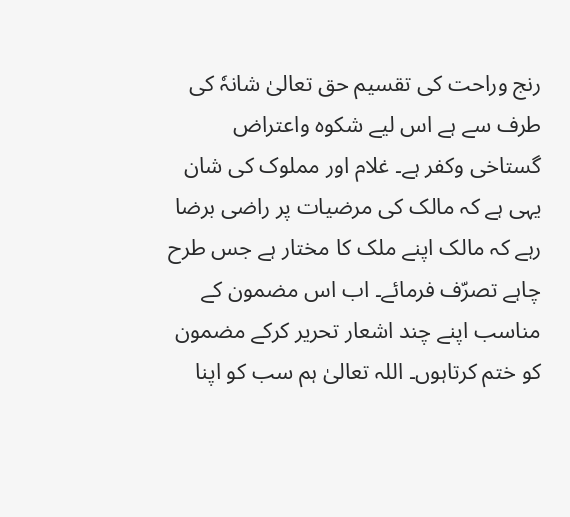رنج وراحت کی تقسیم حق تعالیٰ شانہٗ کی طرف سے ہے اس لیے شکوہ واعتراض گستاخی وکفر ہے۔ غلام اور مملوک کی شان یہی ہے کہ مالک کی مرضیات پر راضی برضا رہے کہ مالک اپنے ملک کا مختار ہے جس طرح چاہے تصرّف فرمائے۔ اب اس مضمون کے مناسب اپنے چند اشعار تحریر کرکے مضمون کو ختم کرتاہوں۔ اللہ تعالیٰ ہم سب کو اپنا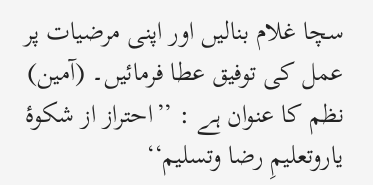سچا غلام بنالیں اور اپنی مرضیات پر عمل کی توفیق عطا فرمائیں۔ (آمین) نظم کا عنوان ہے : ’’احتراز از شکوۂ یاروتعلیمِ رضا وتسلیم‘‘